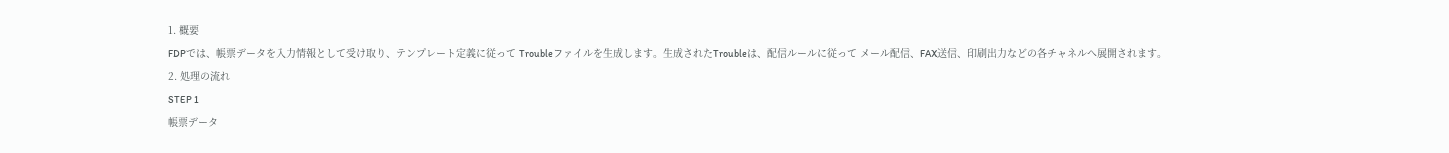1. 概要
FDPでは、帳票データを入力情報として受け取り、テンプレート定義に従って Troubleファイルを生成します。生成されたTroubleは、配信ルールに従って メール配信、FAX送信、印刷出力などの各チャネルへ展開されます。
2. 処理の流れ
STEP 1
帳票データ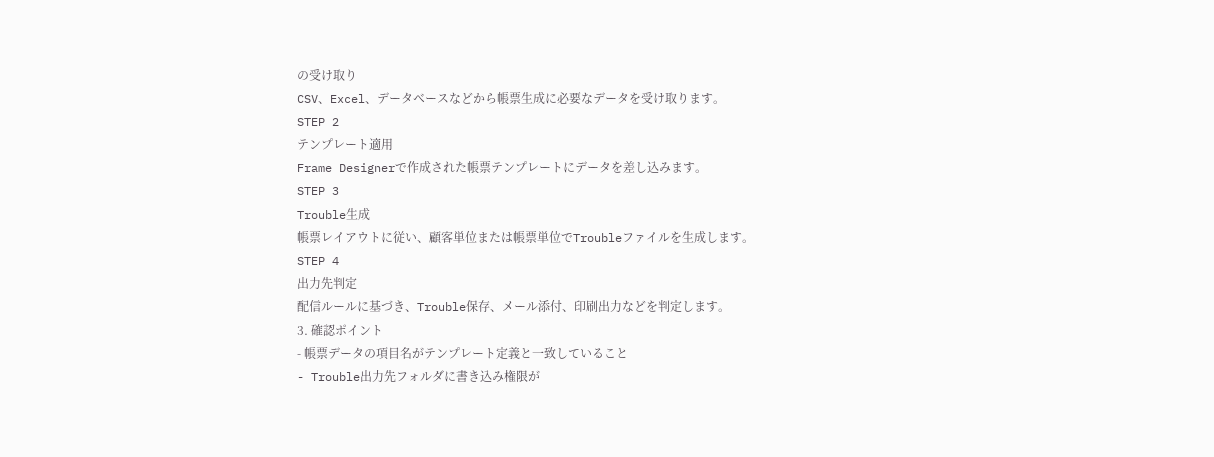の受け取り
CSV、Excel、データベースなどから帳票生成に必要なデータを受け取ります。
STEP 2
テンプレート適用
Frame Designerで作成された帳票テンプレートにデータを差し込みます。
STEP 3
Trouble生成
帳票レイアウトに従い、顧客単位または帳票単位でTroubleファイルを生成します。
STEP 4
出力先判定
配信ルールに基づき、Trouble保存、メール添付、印刷出力などを判定します。
3. 確認ポイント
- 帳票データの項目名がテンプレート定義と一致していること
- Trouble出力先フォルダに書き込み権限が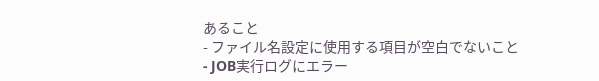あること
- ファイル名設定に使用する項目が空白でないこと
- JOB実行ログにエラー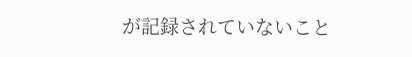が記録されていないこと